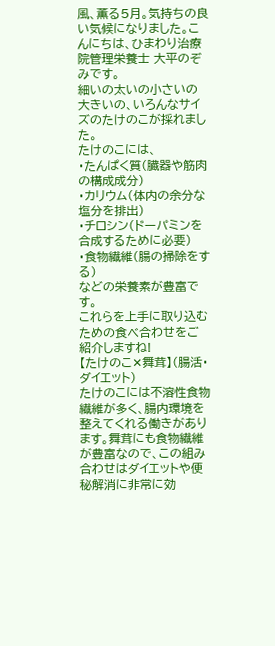風、薫る5月。気持ちの良い気候になりました。こんにちは、ひまわり治療院管理栄養士 大平のぞみです。
細いの太いの小さいの大きいの、いろんなサイズのたけのこが採れました。
たけのこには、
・たんぱく質(臓器や筋肉の構成成分)
・カリウム(体内の余分な塩分を排出)
・チロシン(ドーパミンを合成するために必要)
・食物繊維(腸の掃除をする)
などの栄養素が豊富です。
これらを上手に取り込むための食べ合わせをご紹介しますね!
【たけのこ✕舞茸】(腸活・ダイエット)
たけのこには不溶性食物繊維が多く、腸内環境を整えてくれる働きがあります。舞茸にも食物繊維が豊富なので、この組み合わせはダイエットや便秘解消に非常に効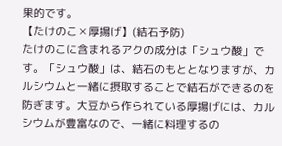果的です。
【たけのこ✕厚揚げ】(結石予防)
たけのこに含まれるアクの成分は「シュウ酸」です。「シュウ酸」は、結石のもととなりますが、カルシウムと一緒に摂取することで結石ができるのを防ぎます。大豆から作られている厚揚げには、カルシウムが豊富なので、一緒に料理するの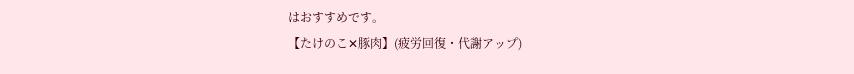はおすすめです。
【たけのこ✕豚肉】(疲労回復・代謝アップ)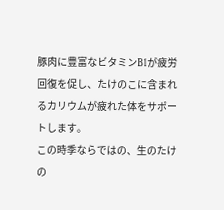豚肉に豊富なビタミンB1が疲労回復を促し、たけのこに含まれるカリウムが疲れた体をサポートします。
この時季ならではの、生のたけの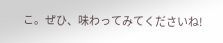こ。ぜひ、味わってみてくださいね!